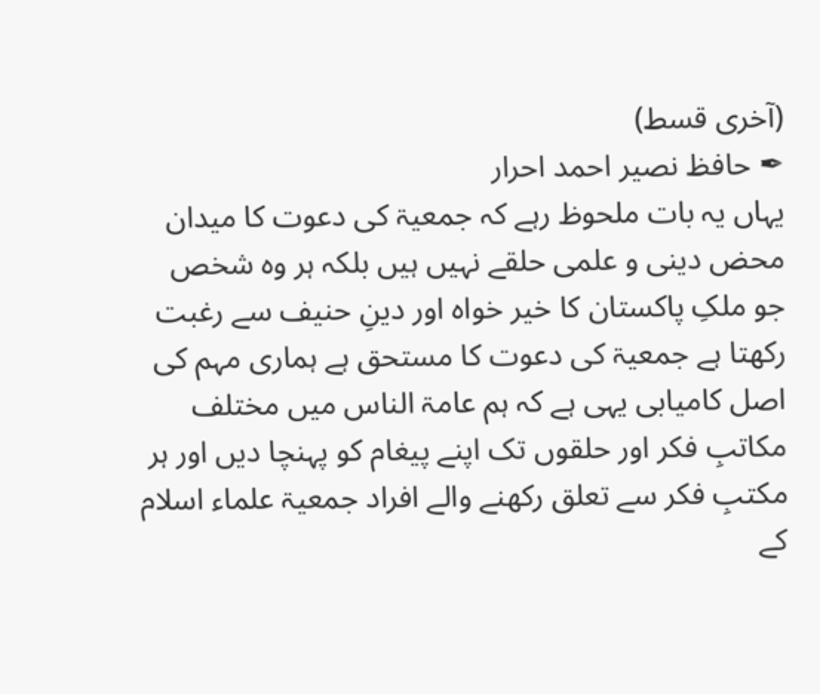(آخری قسط)
✒ حافظ نصیر احمد احرار
یہاں یہ بات ملحوظ رہے کہ جمعیۃ کی دعوت کا میدان محض دینی و علمی حلقے نہیں ہیں بلکہ ہر وہ شخص جو ملکِ پاکستان کا خیر خواہ اور دینِ حنیف سے رغبت رکھتا ہے جمعیۃ کی دعوت کا مستحق ہے ہماری مہم کی اصل کامیابی یہی ہے کہ ہم عامۃ الناس میں مختلف مکاتبِ فکر اور حلقوں تک اپنے پیغام کو پہنچا دیں اور ہر مکتبِ فکر سے تعلق رکھنے والے افراد جمعیۃ علماء اسلام کے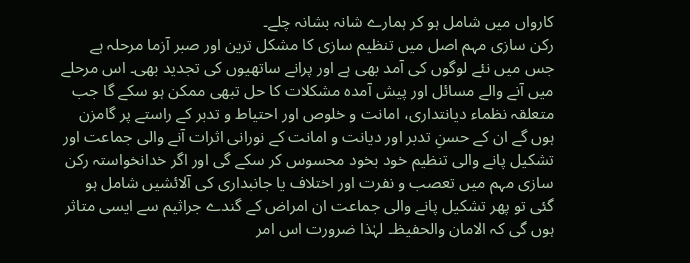کارواں میں شامل ہو کر ہمارے شانہ بشانہ چلے۔
رکن سازی مہم اصل میں تنظیم سازی کا مشکل ترین اور صبر آزما مرحلہ ہے جس میں نئے لوگوں کی آمد بھی ہے اور پرانے ساتھیوں کی تجدید بھی۔ اس مرحلے میں آنے والے مسائل اور پیش آمدہ مشکلات کا حل تبھی ممکن ہو سکے گا جب متعلقہ نظماء دیانتداری، امانت و خلوص اور احتیاط و تدبر کے راستے پر گامزن ہوں گے ان کے حسنِ تدبر اور دیانت و امانت کے نورانی اثرات آنے والی جماعت اور تشکیل پانے والی تنظیم خود بخود محسوس کر سکے گی اور اگر خدانخواستہ رکن سازی مہم میں تعصب و نفرت اور اختلاف یا جانبداری کی آلائشیں شامل ہو گئی تو پھر تشکیل پانے والی جماعت ان امراض کے گندے جراثیم سے ایسی متاثر ہوں گی کہ الامان والحفیظ۔ لہٰذا ضرورت اس امر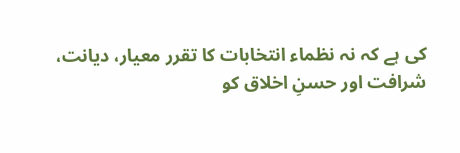کی ہے کہ نہ نظماء انتخابات کا تقرر معیار، دیانت، شرافت اور حسنِ اخلاق کو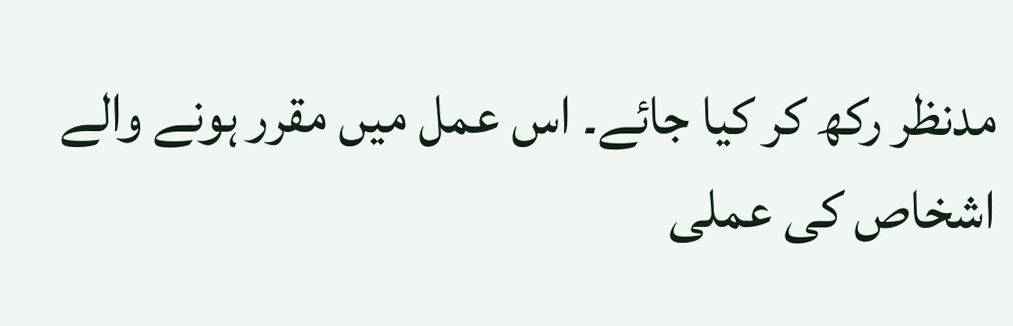مدنظر رکھ کر کیا جائے۔ اس عمل میں مقرر ہونے والے اشخاص کی عملی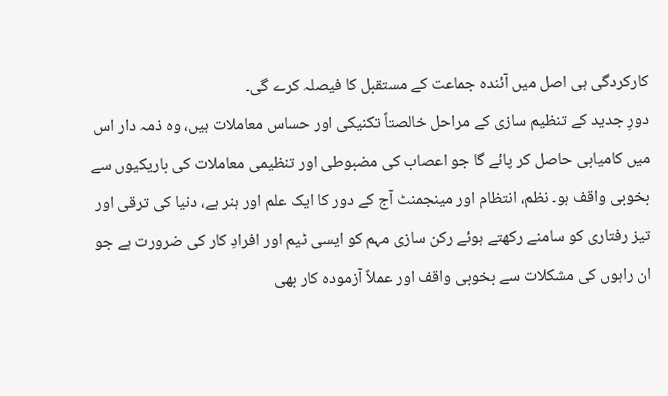کارکردگی ہی اصل میں آئندہ جماعت کے مستقبل کا فیصلہ کرے گی۔
دورِ جدید کے تنظیم سازی کے مراحل خالصتاً تکنیکی اور حساس معاملات ہیں، وہ ذمہ دار اس میں کامیابی حاصل کر پائے گا جو اعصاب کی مضبوطی اور تنظیمی معاملات کی باریکیوں سے بخوبی واقف ہو۔ نظم، انتظام اور مینجمنٹ آج کے دور کا ایک علم اور ہنر ہے، دنیا کی ترقی اور تیز رفتاری کو سامنے رکھتے ہوئے رکن سازی مہم کو ایسی ٹیم اور افرادِ کار کی ضرورت ہے جو ان راہوں کی مشکلات سے بخوبی واقف اور عملاً آزمودہ کار بھی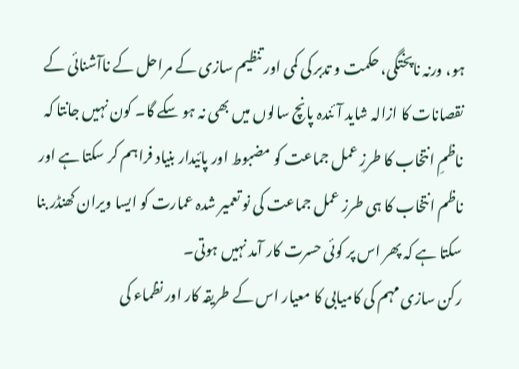ہو، ورنہ ناپختگی، حکمت و تدبر کی کمی اور تنظیم سازی کے مراحل کے ناآشنائی کے نقصانات کا ازالہ شاید آئندہ پانچ سالوں میں بھی نہ ہو سکے گا۔ کون نہیں جانتا کہ ناظمِ انتخاب کا طرزِ عمل جماعت کو مضبوط اور پائیدار بنیاد فراہم کر سکتا ہے اور ناظم انتخاب کا ہی طرز عمل جماعت کی نو تعمیر شدہ عمارت کو ایسا ویران کھنڈر بنا سکتا ہے کہ پھر اس پر کوئی حسرت کار آمد نہیں ہوتی۔
رکن سازی مہم کی کامیابی کا معیار اس کے طریقہ کار اور نظماء کی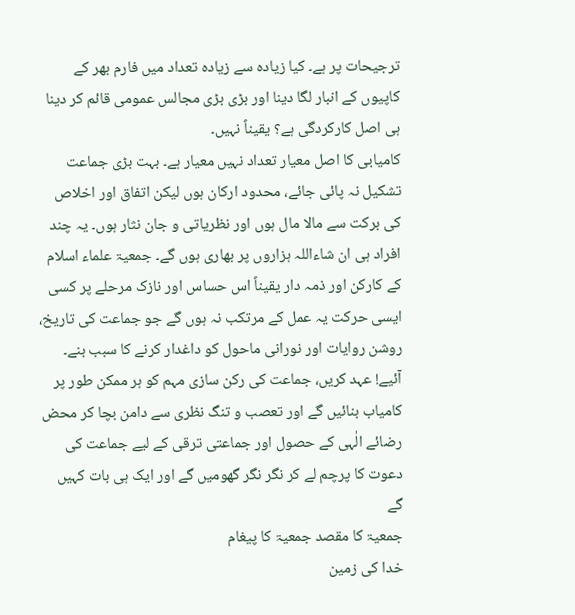ترجیحات پر ہے۔ کیا زیادہ سے زیادہ تعداد میں فارم بھر کے کاپیوں کے انبار لگا دینا اور بڑی بڑی مجالس عمومی قائم کر دینا ہی اصل کارکردگی ہے؟ یقیناً نہیں۔
کامیابی کا اصل معیار تعداد نہیں معیار ہے۔ بہت بڑی جماعت تشکیل نہ پائی جائے، محدود ارکان ہوں لیکن اتفاق اور اخلاص کی برکت سے مالا مال ہوں اور نظریاتی و جان نثار ہوں۔ یہ چند افراد ہی ان شاءاللہ ہزاروں پر بھاری ہوں گے۔ جمعیۃ علماء اسلام کے کارکن اور ذمہ دار یقیناً اس حساس اور نازک مرحلے پر کسی ایسی حرکت یہ عمل کے مرتکب نہ ہوں گے جو جماعت کی تاریخ، روشن روایات اور نورانی ماحول کو داغدار کرنے کا سبب بنے۔
آئیے! عہد کریں، جماعت کی رکن سازی مہم کو ہر ممکن طور پر کامیاب بنائیں گے اور تعصب و تنگ نظری سے دامن بچا کر محض رضائے الٰہی کے حصول اور جماعتی ترقی کے لیے جماعت کی دعوت کا پرچم لے کر نگر نگر گھومیں گے اور ایک ہی بات کہیں گے
جمعیۃ کا مقصد جمعیۃ کا پیغام
خدا کی زمین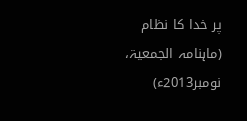پر خدا کا نظام
(ماہنامہ الجمعیۃ، نومبر2013ء)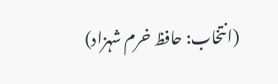(انتخاب: حافظ خرم شہزاد)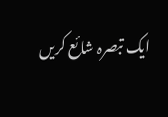ایک تبصرہ شائع کریں